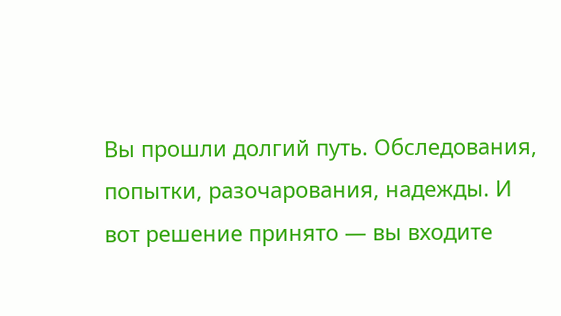Вы прошли долгий путь. Обследования, попытки, разочарования, надежды. И вот решение принято — вы входите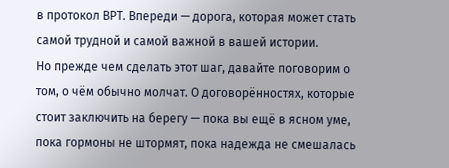в протокол ВРТ. Впереди — дорога, которая может стать самой трудной и самой важной в вашей истории.
Но прежде чем сделать этот шаг, давайте поговорим о том, о чём обычно молчат. О договорённостях, которые стоит заключить на берегу — пока вы ещё в ясном уме, пока гормоны не штормят, пока надежда не смешалась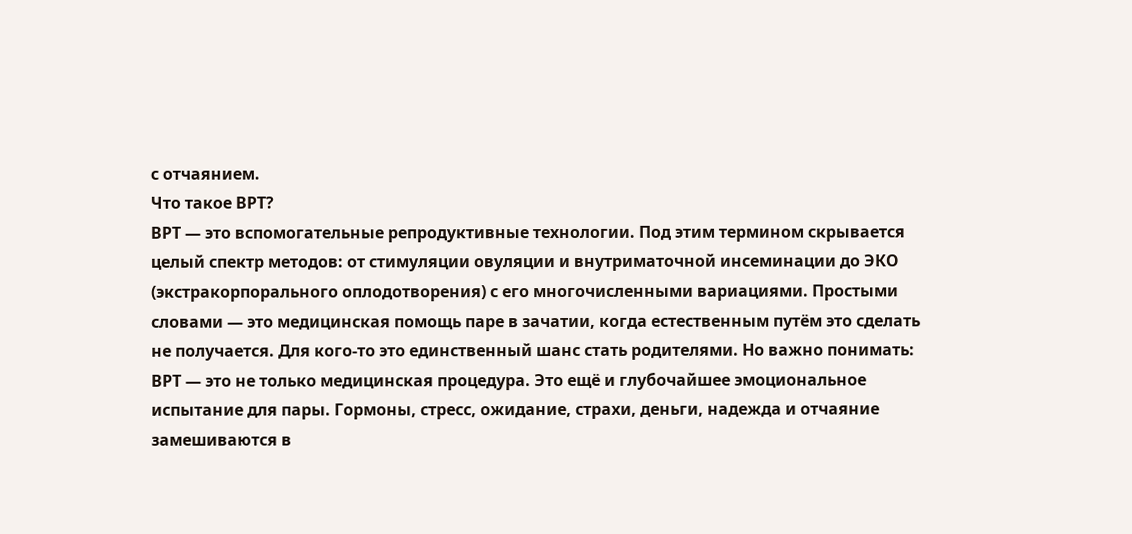с отчаянием.
Что такое ВРТ?
ВРТ — это вспомогательные репродуктивные технологии. Под этим термином скрывается целый спектр методов: от стимуляции овуляции и внутриматочной инсеминации до ЭКО (экстракорпорального оплодотворения) с его многочисленными вариациями. Простыми словами — это медицинская помощь паре в зачатии, когда естественным путём это сделать не получается. Для кого-то это единственный шанс стать родителями. Но важно понимать: ВРТ — это не только медицинская процедура. Это ещё и глубочайшее эмоциональное испытание для пары. Гормоны, стресс, ожидание, страхи, деньги, надежда и отчаяние замешиваются в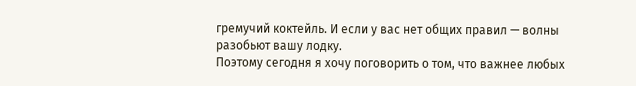гремучий коктейль. И если у вас нет общих правил — волны разобьют вашу лодку.
Поэтому сегодня я хочу поговорить о том, что важнее любых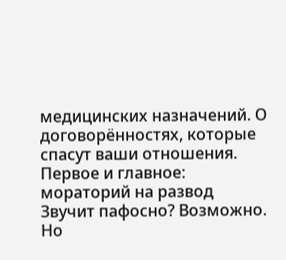медицинских назначений. О договорённостях, которые спасут ваши отношения.
Первое и главное: мораторий на развод
Звучит пафосно? Возможно. Но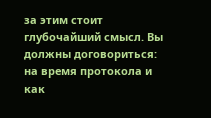за этим стоит глубочайший смысл. Вы должны договориться: на время протокола и как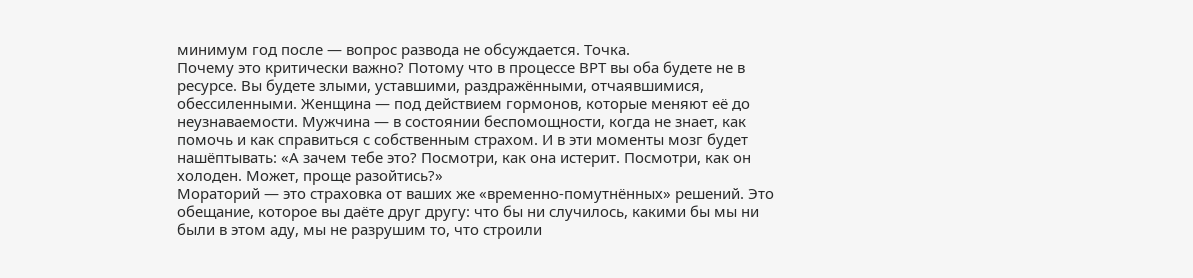минимум год после — вопрос развода не обсуждается. Точка.
Почему это критически важно? Потому что в процессе ВРТ вы оба будете не в ресурсе. Вы будете злыми, уставшими, раздражёнными, отчаявшимися, обессиленными. Женщина — под действием гормонов, которые меняют её до неузнаваемости. Мужчина — в состоянии беспомощности, когда не знает, как помочь и как справиться с собственным страхом. И в эти моменты мозг будет нашёптывать: «А зачем тебе это? Посмотри, как она истерит. Посмотри, как он холоден. Может, проще разойтись?»
Мораторий — это страховка от ваших же «временно-помутнённых» решений. Это обещание, которое вы даёте друг другу: что бы ни случилось, какими бы мы ни были в этом аду, мы не разрушим то, что строили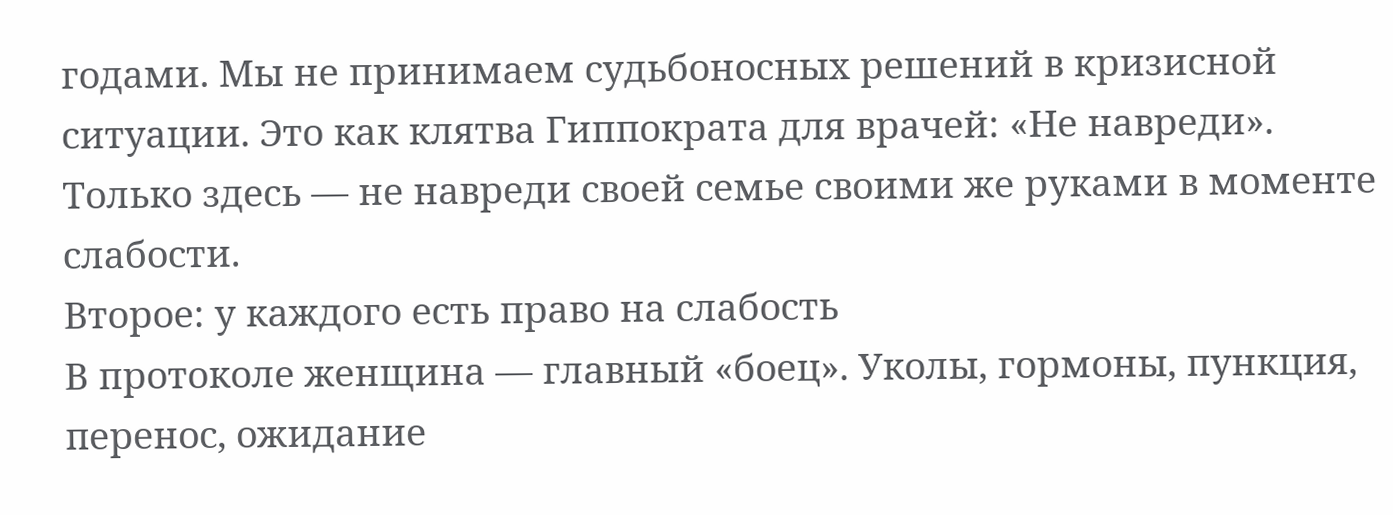годами. Мы не принимаем судьбоносных решений в кризисной ситуации. Это как клятва Гиппократа для врачей: «Не навреди». Только здесь — не навреди своей семье своими же руками в моменте слабости.
Второе: у каждого есть право на слабость
В протоколе женщина — главный «боец». Уколы, гормоны, пункция, перенос, ожидание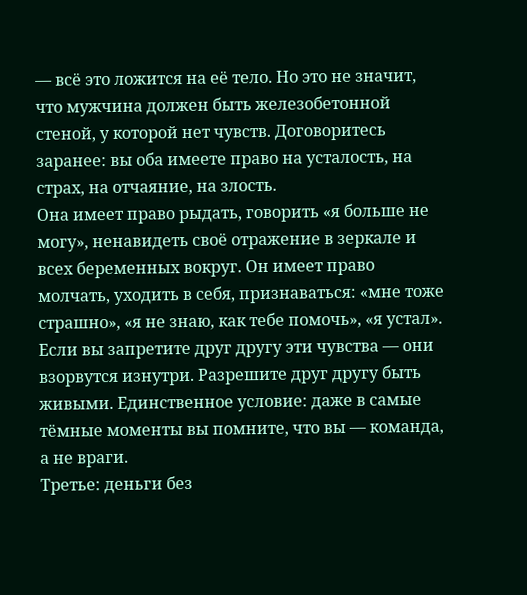— всё это ложится на её тело. Но это не значит, что мужчина должен быть железобетонной стеной, у которой нет чувств. Договоритесь заранее: вы оба имеете право на усталость, на страх, на отчаяние, на злость.
Она имеет право рыдать, говорить «я больше не могу», ненавидеть своё отражение в зеркале и всех беременных вокруг. Он имеет право молчать, уходить в себя, признаваться: «мне тоже страшно», «я не знаю, как тебе помочь», «я устал». Если вы запретите друг другу эти чувства — они взорвутся изнутри. Разрешите друг другу быть живыми. Единственное условие: даже в самые тёмные моменты вы помните, что вы — команда, а не враги.
Третье: деньги без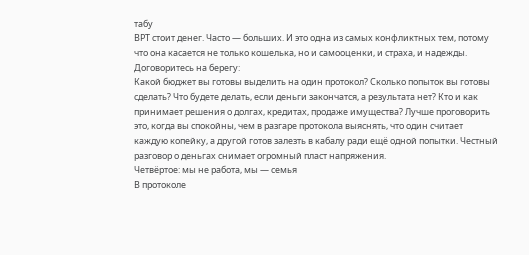табу
ВРТ стоит денег. Часто — больших. И это одна из самых конфликтных тем, потому что она касается не только кошелька, но и самооценки, и страха, и надежды. Договоритесь на берегу:
Какой бюджет вы готовы выделить на один протокол? Сколько попыток вы готовы сделать? Что будете делать, если деньги закончатся, а результата нет? Кто и как принимает решения о долгах, кредитах, продаже имущества? Лучше проговорить это, когда вы спокойны, чем в разгаре протокола выяснять, что один считает каждую копейку, а другой готов залезть в кабалу ради ещё одной попытки. Честный разговор о деньгах снимает огромный пласт напряжения.
Четвёртое: мы не работа, мы — семья
В протоколе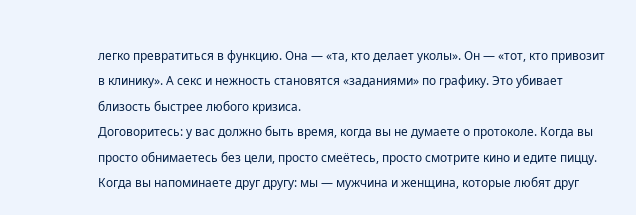легко превратиться в функцию. Она — «та, кто делает уколы». Он — «тот, кто привозит в клинику». А секс и нежность становятся «заданиями» по графику. Это убивает близость быстрее любого кризиса.
Договоритесь: у вас должно быть время, когда вы не думаете о протоколе. Когда вы просто обнимаетесь без цели, просто смеётесь, просто смотрите кино и едите пиццу. Когда вы напоминаете друг другу: мы — мужчина и женщина, которые любят друг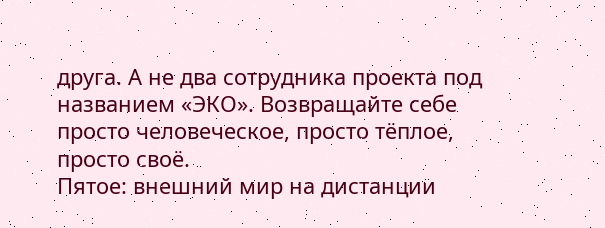друга. А не два сотрудника проекта под названием «ЭКО». Возвращайте себе просто человеческое, просто тёплое, просто своё.
Пятое: внешний мир на дистанции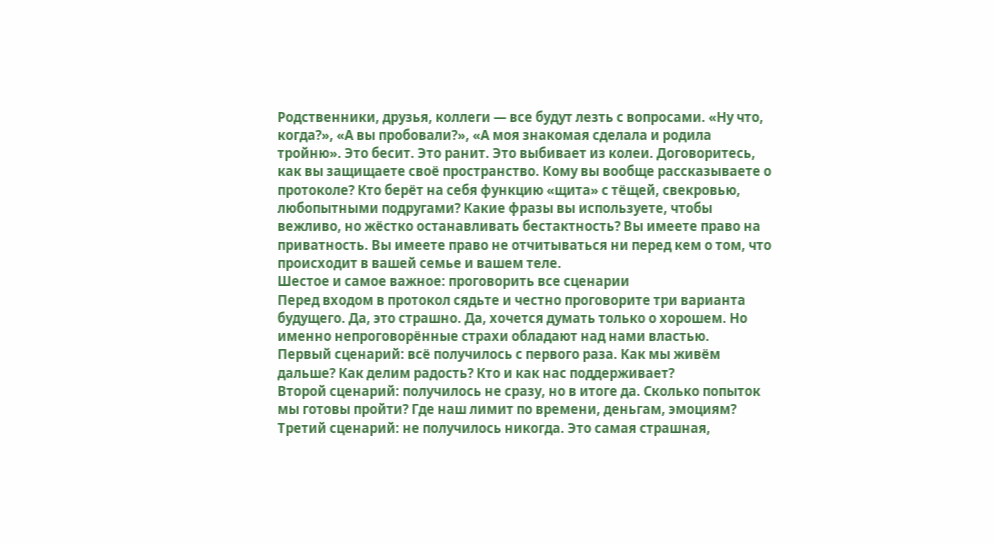Родственники, друзья, коллеги — все будут лезть с вопросами. «Ну что, когда?», «А вы пробовали?», «А моя знакомая сделала и родила тройню». Это бесит. Это ранит. Это выбивает из колеи. Договоритесь, как вы защищаете своё пространство. Кому вы вообще рассказываете о протоколе? Кто берёт на себя функцию «щита» с тёщей, свекровью, любопытными подругами? Какие фразы вы используете, чтобы вежливо, но жёстко останавливать бестактность? Вы имеете право на приватность. Вы имеете право не отчитываться ни перед кем о том, что происходит в вашей семье и вашем теле.
Шестое и самое важное: проговорить все сценарии
Перед входом в протокол сядьте и честно проговорите три варианта будущего. Да, это страшно. Да, хочется думать только о хорошем. Но именно непроговорённые страхи обладают над нами властью.
Первый сценарий: всё получилось с первого раза. Как мы живём дальше? Как делим радость? Кто и как нас поддерживает?
Второй сценарий: получилось не сразу, но в итоге да. Сколько попыток мы готовы пройти? Где наш лимит по времени, деньгам, эмоциям?
Третий сценарий: не получилось никогда. Это самая страшная,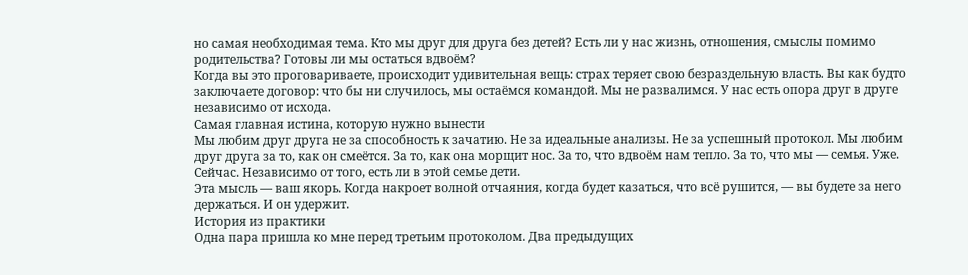но самая необходимая тема. Кто мы друг для друга без детей? Есть ли у нас жизнь, отношения, смыслы помимо родительства? Готовы ли мы остаться вдвоём?
Когда вы это проговариваете, происходит удивительная вещь: страх теряет свою безраздельную власть. Вы как будто заключаете договор: что бы ни случилось, мы остаёмся командой. Мы не развалимся. У нас есть опора друг в друге независимо от исхода.
Самая главная истина, которую нужно вынести
Мы любим друг друга не за способность к зачатию. Не за идеальные анализы. Не за успешный протокол. Мы любим друг друга за то, как он смеётся. За то, как она морщит нос. За то, что вдвоём нам тепло. За то, что мы — семья. Уже. Сейчас. Независимо от того, есть ли в этой семье дети.
Эта мысль — ваш якорь. Когда накроет волной отчаяния, когда будет казаться, что всё рушится, — вы будете за него держаться. И он удержит.
История из практики
Одна пара пришла ко мне перед третьим протоколом. Два предыдущих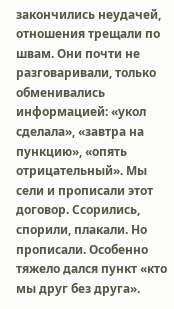закончились неудачей, отношения трещали по швам. Они почти не разговаривали, только обменивались информацией: «укол сделала», «завтра на пункцию», «опять отрицательный». Мы сели и прописали этот договор. Ссорились, спорили, плакали. Но прописали. Особенно тяжело дался пункт «кто мы друг без друга».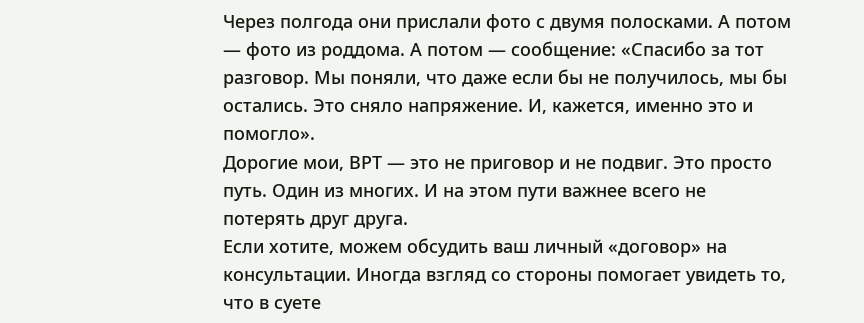Через полгода они прислали фото с двумя полосками. А потом — фото из роддома. А потом — сообщение: «Спасибо за тот разговор. Мы поняли, что даже если бы не получилось, мы бы остались. Это сняло напряжение. И, кажется, именно это и помогло».
Дорогие мои, ВРТ — это не приговор и не подвиг. Это просто путь. Один из многих. И на этом пути важнее всего не потерять друг друга.
Если хотите, можем обсудить ваш личный «договор» на консультации. Иногда взгляд со стороны помогает увидеть то, что в суете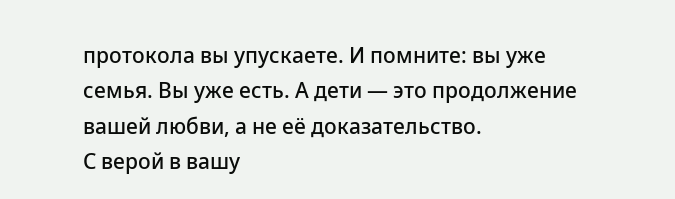протокола вы упускаете. И помните: вы уже семья. Вы уже есть. А дети — это продолжение вашей любви, а не её доказательство.
С верой в вашу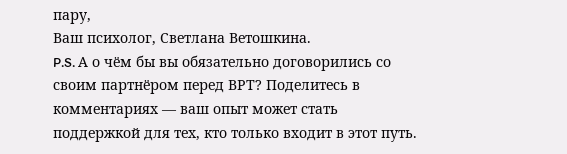пару,
Ваш психолог, Светлана Ветошкина.
P.S. А о чём бы вы обязательно договорились со своим партнёром перед ВРТ? Поделитесь в комментариях — ваш опыт может стать поддержкой для тех, кто только входит в этот путь.